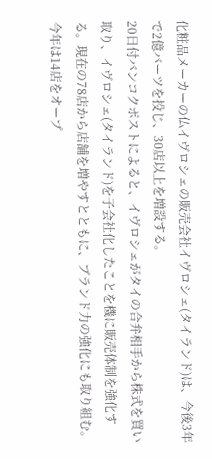化粧品メーカーの仏イヴロシェの販売会社イヴロシェ(タイランド)は、今後3年で2億バーツを投じ、30店以上を増設する。
20日付バンコクポストによると、イヴロシェがタイの合弁相手から株式を買い取り、イヴロシェ(タイランド)を子会社化したことを機に販売体制を強化する。現在の78店から店舗を増やすとともに、ブランド力の強化にも取り組む。
今年は14店をオープ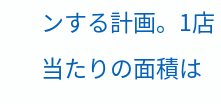ンする計画。1店当たりの面積は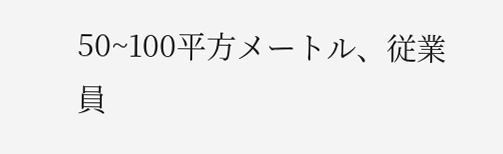50~100平方メートル、従業員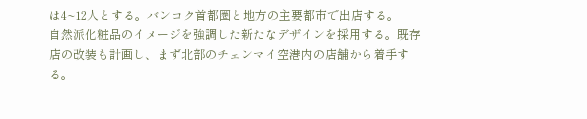は4~12人とする。バンコク首都圏と地方の主要都市で出店する。
自然派化粧品のイメージを強調した新たなデザインを採用する。既存店の改装も計画し、まず北部のチェンマイ空港内の店舗から着手する。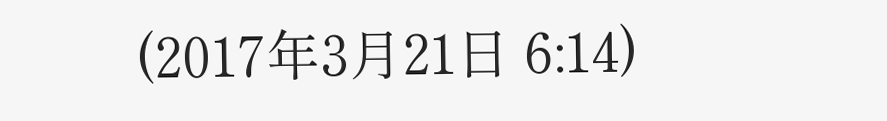(2017年3月21日 6:14)